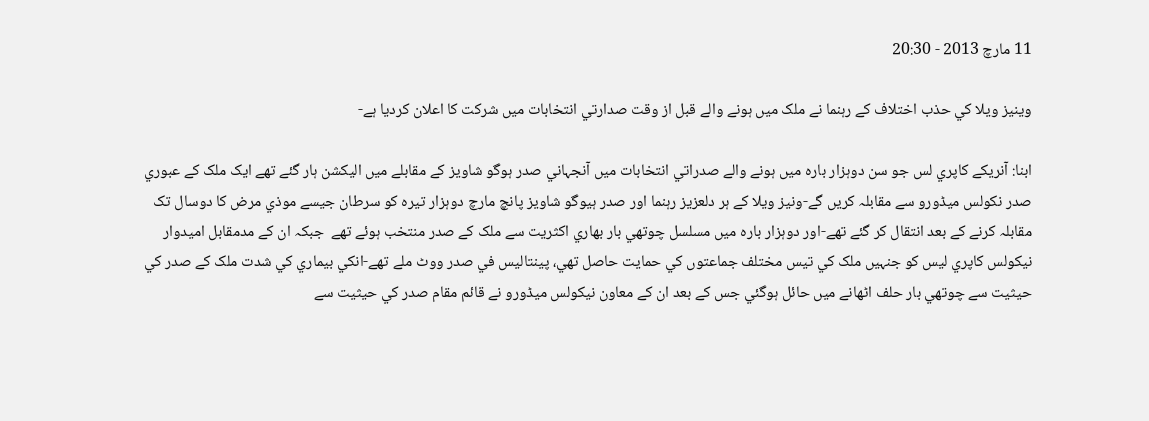11 مارچ 2013 - 20:30

وينيز ويلا کي حذب اختلاف کے رہنما نے ملک ميں ہونے والے قبل از وقت صدارتي انتخابات ميں شرکت کا اعلان کرديا ہے-

ابنا: آنريکے کاپري لس جو سن دوہزار بارہ ميں ہونے والے صدراتي انتخابات ميں آنجہاني صدر ہوگو شاويز کے مقابلے ميں اليکشن ہار گئے تھے ايک ملک کے عبوري صدر نکولس ميڈورو سے مقابلہ کريں گے-ونيز ويلا کے ہر دلعزيز رہنما اور صدر ہيوگو شاويز پانچ مارچ دوہزار تيرہ کو سرطان جيسے موذي مرض کا دوسال تک مقابلہ کرنے کے بعد انتقال کر گئے تھے-اور دوہزار بارہ ميں مسلسل چوتھي بار بھاري اکثريت سے ملک کے صدر منتخب ہوئے تھے  جبکہ ان کے مدمقابل اميدوار نيکولس کاپري ليس کو جنہيں ملک کي تيس مختلف جماعتوں کي حمايت حاصل تھي، پينتاليس في صدر ووٹ ملے تھے-انکي بيماري کي شدت ملک کے صدر کي حیثيت سے چوتھي بار حلف اٹھانے ميں حائل ہوگئي جس کے بعد ان کے معاون نيکولس ميڈورو نے قائم مقام صدر کي حیثيت سے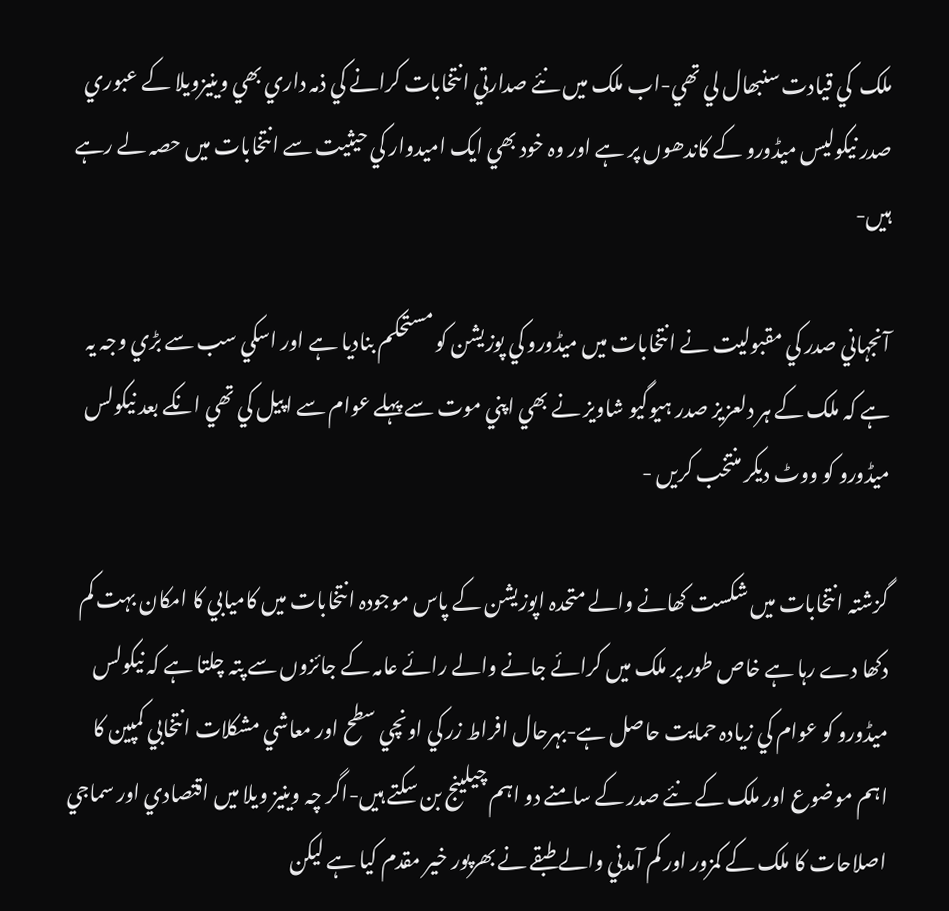ملک  کي قيادت سنبھال لي تھي-اب ملک ميں نئے صدارتي انتخابات کرانے کي ذمہ داري بھي وينيزويلا کے عبوري صدر نيکوليس ميڈورو کے کاندھوں پر ہے اور وہ خود بھي ايک اميدوار کي حیثيت سے انتخابات ميں حصہ لے رہے ہيں-

آنجہاني صدر کي مقبوليت نے انتخابات ميں ميڈورو کي پوزيشن کو مستحکم بناديا ہے اور اسکي سب سے بڑي وجہ يہ ہے کہ ملک کے ہر دلعزيز صدر ہيوگيو شاويز نے بھي اپني موت سے پہلے عوام سے اپيل کي تھي انکے بعد نيکولس ميڈورو کو ووٹ ديکر منتخب کريں -

گزشتہ انتخابات ميں شکست کھانے والے متحدہ اپوزيشن کے پاس موجودہ انتخابات ميں کاميابي کا امکان بہت کم دکھا دے رہا ہے خاص طور پر ملک ميں کرائے جانے والے رائے عامہ کے جائزوں سے پتہ چلتا ہے کہ نيکولس ميڈورو کو عوام کي زيادہ حمايت حاصل ہے-بہرحال افراط زر کي اونچي سطح اور معاشي مشکلات انتخابي کمپين کا اہم موضوع اور ملک کے نئے صدر کے سامنے دو اہم چيلينج بن سکتے ہيں-اگر چہ وينيز ويلا ميں اقتصادي اور سماجي اصلاحات کا ملک کے کمزور اور کم آمدني والے طبقے نے بھرپور خير مقدم کيا ہے ليکن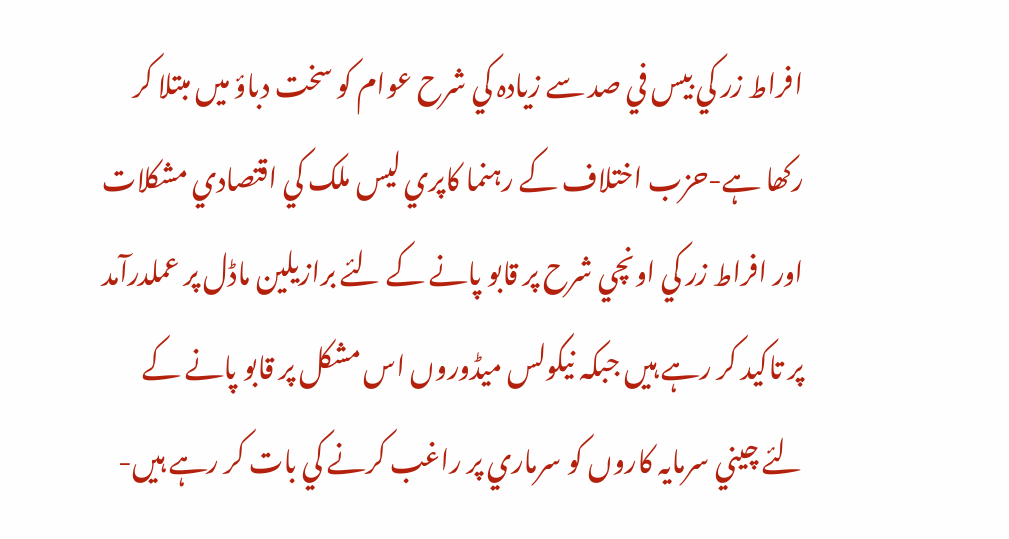افراط زر کي بيس في صد سے زيادہ کي شرح عوام کو سخت دباؤ ميں مبتلا کر رکھا ہے-حزب اختلاف کے رہنما کاپري ليس ملک کي اقتصادي مشکلات اور افراط زر کي اونچي شرح پر قابو پانے کے لئے برازيلين ماڈل پر عملدرآمد پر تاکيد کر رہے ہيں جبکہ نيکولس ميڈوروں اس مشکل پر قابو پانے کے لئے چيني سرمايہ کاروں کو سرماري پر راغب کرنے کي بات کر رہے ہيں-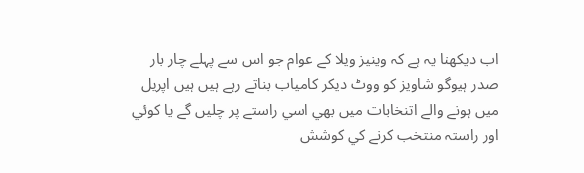اب ديکھنا يہ ہے کہ وينيز ويلا کے عوام جو اس سے پہلے چار بار صدر ہيوگو شاويز کو ووٹ ديکر کامياب بناتے رہے ہيں ہيں اپريل ميں ہونے والے اتنخابات ميں بھي اسي راستے پر چليں گے يا کوئي اور راستہ منتخب کرنے کي کوشش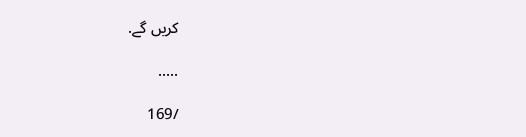کريں گے.

.....

/169